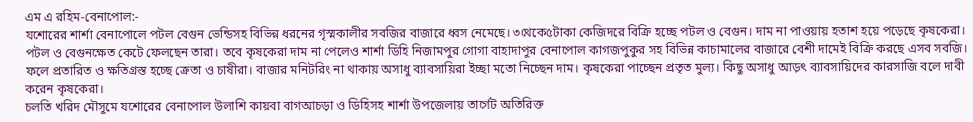এম এ রহিম-বেনাপোল:-
যশোরের শার্শা বেনাপোলে পটল বেগুন ভেন্ডিসহ বিভিন্ন ধরনের গৃস্মকালীর সবজির বাজারে ধ্বস নেমেছে। ৩থেকে৫টাকা কেজিদরে বিক্রি হচ্ছে পটল ও বেগুন। দাম না পাওয়ায় হতাশ হয়ে পড়েছে কৃষকেরা। পটল ও বেগুনক্ষেত কেটে ফেলছেন তারা। তবে কৃষকেরা দাম না পেলেও শার্শা ডিহি নিজামপুর গোগা বাহাদাপুর বেনাপোল কাগজপুকুর সহ বিভিন্ন কাচামালের বাজারে বেশী দামেই বিক্রি করছে এসব সবজি। ফলে প্রতারিত ও ক্ষতিগ্রস্ত হচ্ছে ক্রেতা ও চাষীরা। বাজার মনিটরিং না থাকায় অসাধু ব্যাবসায়িরা ইচ্ছা মতো নিচ্ছেন দাম। কৃষকেরা পাচ্ছেন প্রতৃত মুল্য। কিছু অসাধু আড়ৎ ব্যাবসায়িদের কারসাজি বলে দাবী করেন কৃষকেরা।
চলতি খরিদ মৌসুমে যশোরের বেনাপোল উলাশি কায়বা বাগআচড়া ও ডিহিসহ শার্শা উপজেলায় তার্গেট অতিরিক্ত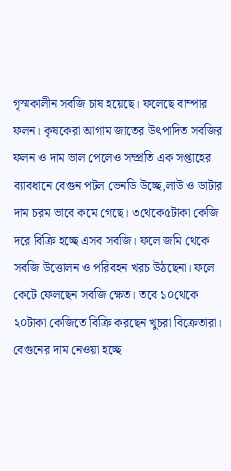গৃস্মকালীন সবজি চাষ হয়েছে। ফলেছে বাম্পার ফলন। কৃষকেরা আগাম জাতের উৎপাদিত সবজির ফলন ও দাম ভাল পেলেও সম্প্রতি এক সপ্তাহের ব্যাবধানে বেগুন পটল ভেনডি উচ্ছে,লাউ ও ডাটার দাম চরম ভাবে কমে গেছে। ৩থেকে৫টাকা কেজি দরে বিক্রি হচ্ছে এসব সবজি। ফলে জমি থেকে সবজি উত্তোলন ও পরিবহন খরচ উঠছেনা। ফলে কেটে ফেলছেন সবজি ক্ষেত। তবে ১০থেকে ২০টাকা কেজিতে বিক্রি করছেন খুচরা বিক্রেতারা। বেগুনের দাম নেওয়া হচ্ছে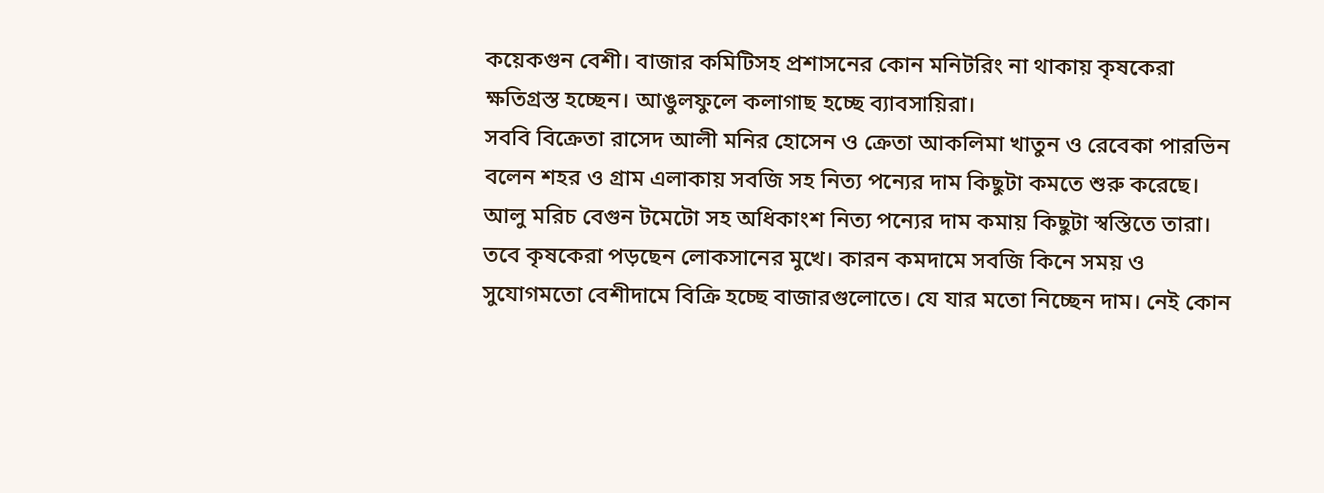কয়েকগুন বেশী। বাজার কমিটিসহ প্রশাসনের কোন মনিটরিং না থাকায় কৃষকেরা ক্ষতিগ্রস্ত হচ্ছেন। আঙুলফুলে কলাগাছ হচ্ছে ব্যাবসায়িরা।
সববি বিক্রেতা রাসেদ আলী মনির হোসেন ও ক্রেতা আকলিমা খাতুন ও রেবেকা পারভিন বলেন শহর ও গ্রাম এলাকায় সবজি সহ নিত্য পন্যের দাম কিছুটা কমতে শুরু করেছে। আলু মরিচ বেগুন টমেটো সহ অধিকাংশ নিত্য পন্যের দাম কমায় কিছুটা স্বস্তিতে তারা। তবে কৃষকেরা পড়ছেন লোকসানের মুখে। কারন কমদামে সবজি কিনে সময় ও সুযোগমতো বেশীদামে বিক্রি হচ্ছে বাজারগুলোতে। যে যার মতো নিচ্ছেন দাম। নেই কোন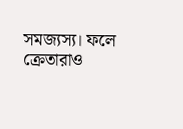সমজ্যস্য। ফলে ক্রেতারাও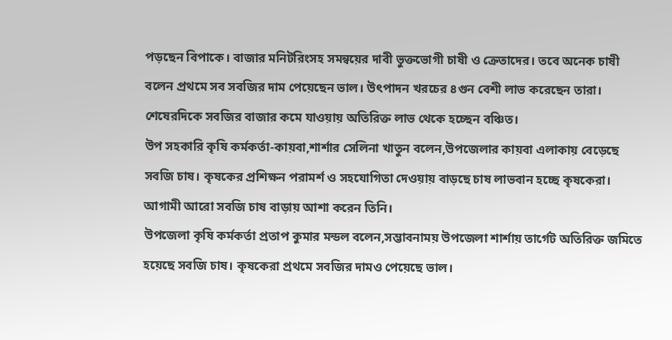পড়ছেন বিপাকে। বাজার মনিটরিংসহ সমন্বয়ের দাবী ভুক্তভোগী চাষী ও ক্রেতাদের। তবে অনেক চাষী বলেন প্রথমে সব সবজির দাম পেয়েছেন ভাল। উৎপাদন খরচের ৪গুন বেশী লাভ করেছেন তারা। শেষেরদিকে সবজির বাজার কমে যাওয়ায় অতিরিক্ত লাভ থেকে হচ্ছেন বঞ্চিত।
উপ সহকারি কৃষি কর্মকর্তা-কায়বা,শার্শার সেলিনা খাতুন বলেন,উপজেলার কায়বা এলাকায় বেড়েছে সবজি চাষ। কৃষকের প্রশিক্ষন পরামর্শ ও সহযোগিতা দেওয়ায় বাড়ছে চাষ লাভবান হচ্ছে কৃষকেরা। আগামী আরো সবজি চাষ বাড়ায় আশা করেন তিনি।
উপজেলা কৃষি কর্মকর্তা প্রতাপ কুমার মন্ডল বলেন,সম্ভাবনাময় উপজেলা শার্শায় তার্গেট অতিরিক্ত জমিতে হয়েছে সবজি চাষ। কৃষকেরা প্রথমে সবজির দামও পেয়েছে ভাল।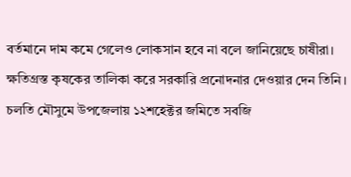বর্তমানে দাম কমে গেলেও লোকসান হবে না বলে জানিয়েছে চাষীরা। ক্ষতিগ্রস্ত কৃষকের তালিকা করে সরকারি প্রনোদনার দেওয়ার দেন তিনি।
চলতি মৌসুমে উপজেলায় ১২শহেক্টর জমিতে সবজি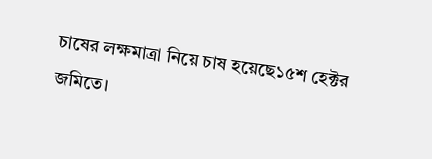চাষের লক্ষমাত্রা নিয়ে চাষ হয়েছে১৫শ হেক্টর জমিতে।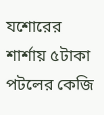যশোরের শার্শায় ৫টাকা পটলের কেজি